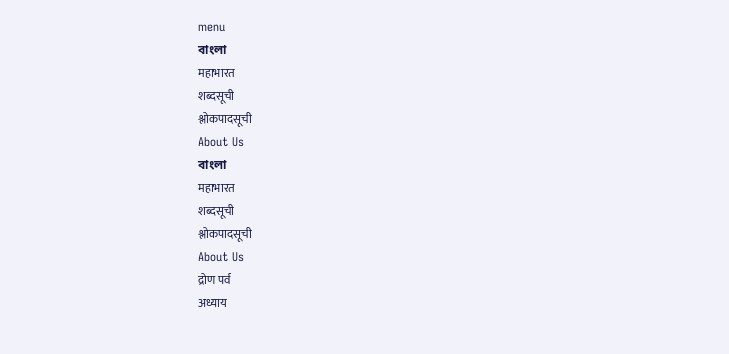menu
বাংলা
महाभारत
शब्दसूची
श्लोकपादसूची
About Us
বাংলা
महाभारत
शब्दसूची
श्लोकपादसूची
About Us
द्रोण पर्व
अध्याय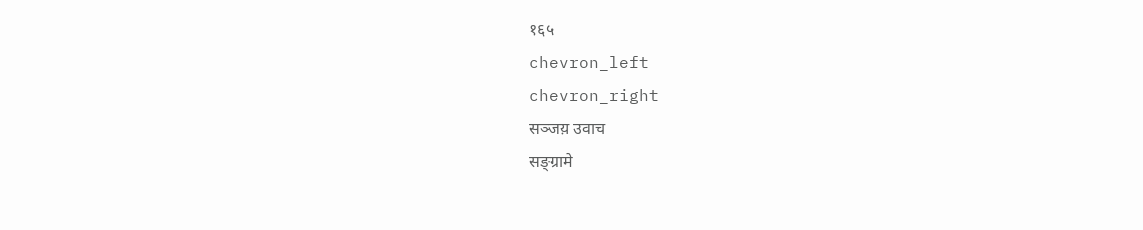१६५
chevron_left
chevron_right
सञ्जय़ उवाच
सङ्ग्रामे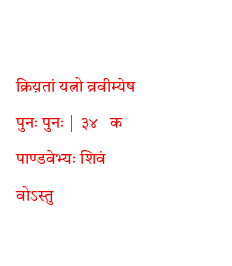क्रिय़तां यत्नो व्रवीम्येष पुनः पुनः |  ३४   क
पाण्डवेभ्यः शिवं वोऽस्तु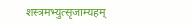शस्त्रमभ्युत्सृजाम्यहम्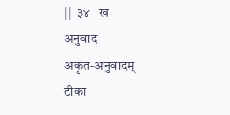||  ३४   ख
अनुवाद
अकृत-अनुवादम्
टीका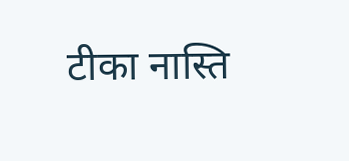टीका नास्ति